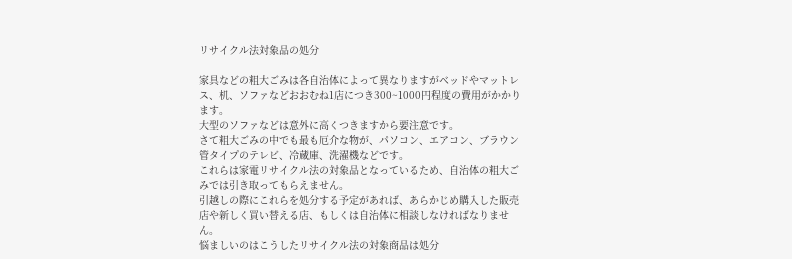リサイクル法対象品の処分

家具などの粗大ごみは各自治体によって異なりますがベッドやマットレス、机、ソファなどおおむね1店につき300~1000円程度の費用がかかります。
大型のソファなどは意外に高くつきますから要注意です。
さて粗大ごみの中でも最も厄介な物が、パソコン、エアコン、ブラウン管タイプのテレビ、冷蔵庫、洗濯機などです。
これらは家電リサイクル法の対象品となっているため、自治体の粗大ごみでは引き取ってもらえません。
引越しの際にこれらを処分する予定があれば、あらかじめ購入した販売店や新しく買い替える店、もしくは自治体に相談しなければなりません。
悩ましいのはこうしたリサイクル法の対象商品は処分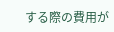する際の費用が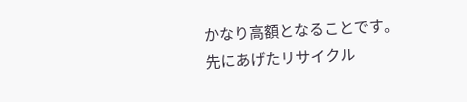かなり高額となることです。
先にあげたリサイクル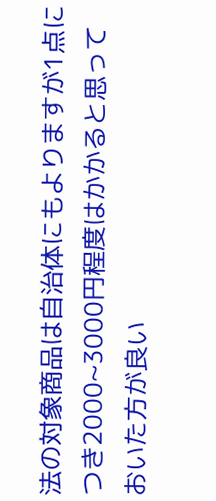法の対象商品は自治体にもよりますが1点につき2000~3000円程度はかかると思っておいた方が良い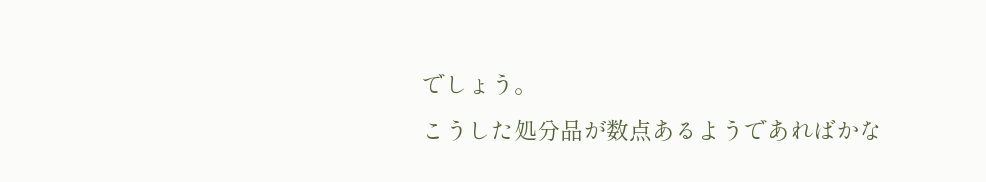でしょう。
こうした処分品が数点あるようであればかな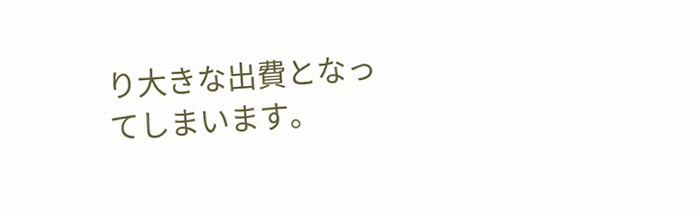り大きな出費となってしまいます。